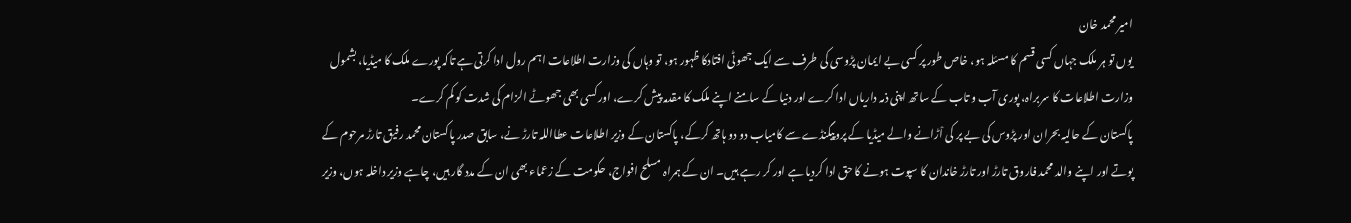امیر محمد خان
یوں تو ہر ملک جہاں کسی قسم کا مسئلہ ہو، خاص طور پر کسی بے ایمان پڑوسی کی طرف سے ایک جھوٹی افتادکا ظہور ہو، تو وہاں کی وزارت اطلاعات اہم رول ادا کرتی ہے تاکہ پورے ملک کا میڈیا، بشمول وزارت اطلاعات کا سربراہ، پوری آب و تاب کے ساتھ اپنی ذمہ داریاں ادا کرے اور دنیا کے سامنے اپنے ملک کا مقدمہ پیش کرے، اور کسی بھی جھوٹے الزام کی شدت کو کم کرے۔
پاکستان کے حالیہ بحران اور پڑوس کی بے پر کی اْڑانے والے میڈیا کے پروپیگنڈے سے کامیاب دو دو ہاتھ کرکے، پاکستان کے وزیر اطلاعات عطااللہ تارڑ نے، سابق صدر پاکستان محمد رفیق تارڑ مرحوم کے پوتے اور اپنے والد محمد فاروق تارڑ اور تارڑ خاندان کا سپوت ہونے کا حق ادا کردیا ہے اور کر رہے ہیں۔ ان کے ہمراہ مسلح افواج، حکومت کے زعماء بھی ان کے مدد گار ہیں، چاہے وزیر داخلہ ہوں، وزیر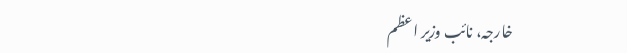خارجہ، نائب وزیر اعظم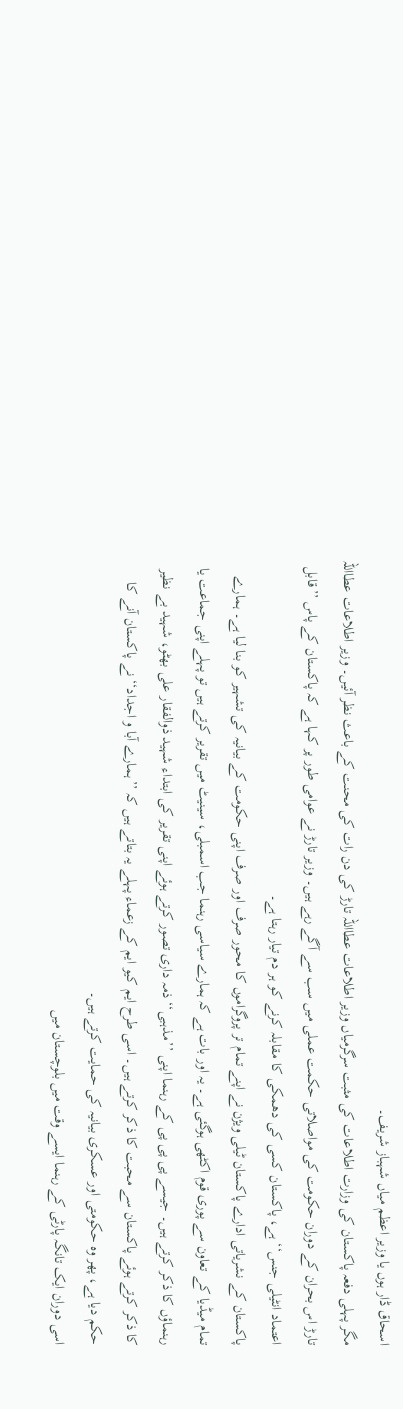اسحاق ڈار ہوں یا وزیر اعظم میاں شہباز شریف۔
مگر پہلی دفعہ پاکستان کی وزارت اطلاعات کی مثبت سرگرمیاں وزیر اطلاعات عطااللہ تارڑ کی دن رات کی محنت کے باعث نظر آئیں۔ وزیر اطلاعات عطااللہ تارڑ اس بحران کے دوران حکومت کی مواصلاتی حکمت عملی میں سب سے آگے رہے ہیں۔ وزیر تارڑ نے عوامی طور پر کہا ہے کہ پاکستان کے پاس ’’قابل اعتماد انٹیلی جنس‘‘ ہے، پاکستان کسی کی دھمکی کا مقابلہ کرنے کو ہر دم تیار رہتا ہے۔
پاکستان کے نشریاتی ادارے پاکستان ٹیلی ویژن نے اپنے تمام تر پروگراموں کا محور صرف اور صرف اپنی حکومت کے بیانیہ کی تشہیر کو بنا لیا ہے۔ ہمارے تمام میڈیا کے تعاون سے پوری قوم اکٹھی ہوگئی ہے۔ یہ اور بات ہے کہ ہمارے سیاسی رہنما جب اسمبلی، سینیٹ میں تقریر کرتے ہیں تو پہلے اپنی جماعت یا رہنماؤں کا ذکر کرتے ہیں۔ جیسے پی پی پی کے رہنما اپنی ’’مذہبی‘‘ ذمہ داری تصور کرتے ہوئے اپنی تقریر کی ابتداء شہید ذوالفقار علی بھٹو، شہید بے نظیر کا ذکر کرتے ہوئے پاکستان سے محبت کا ذکر کرتے ہیں۔ اسی طرح ایم کیو ایم کے زعماء پہلے یہ بتاتے ہیں کہ ’’ہمارے آبا و اجداد‘‘ نے پاکستان آنے کا حکم دیا ہے، پھر وہ حکومتی اور عسکری بیانیہ کی حمایت کرتے ہیں۔
اسی دوران ایک تانگہ پارٹی کے رہنما ایسے وقت میں بلوچستان میں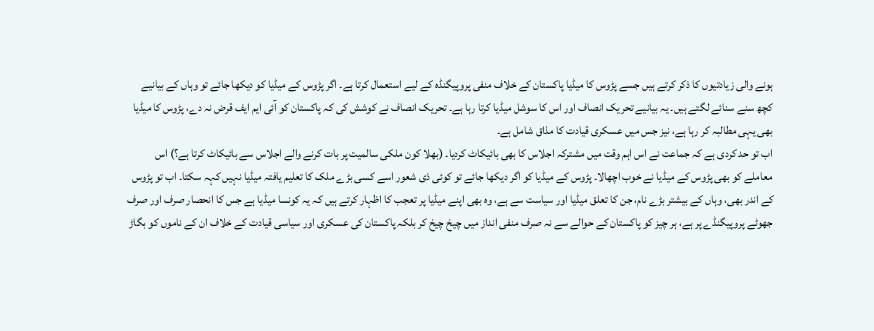ہونے والی زیادتیوں کا ذکر کرتے ہیں جسے پڑوس کا میڈیا پاکستان کے خلاف منفی پروپیگنڈہ کے لیے استعمال کرتا ہے۔ اگر پڑوس کے میڈیا کو دیکھا جائے تو وہاں کے بیانیے کچھ سنے سنائے لگتے ہیں۔ یہ بیانیے تحریک انصاف اور اس کا سوشل میڈیا کرتا رہا ہے۔ تحریک انصاف نے کوشش کی کہ پاکستان کو آئی ایم ایف قرض نہ دے، پڑوس کا میڈیا بھی یہی مطالبہ کر رہا ہے، نیز جس میں عسکری قیادت کا مذاق شامل ہے۔
اب تو حد کردی ہے کہ جماعت نے اس اہم وقت میں مشترکہ اجلاس کا بھی بائیکاٹ کردیا۔ (بھلا کون ملکی سالمیت پر بات کرنے والے اجلاس سے بائیکاٹ کرتا ہے؟) اس معاملے کو بھی پڑوس کے میڈیا نے خوب اچھالا۔ پڑوس کے میڈیا کو اگر دیکھا جائے تو کوئی ذی شعور اسے کسی بڑے ملک کا تعلیم یافتہ میڈیا نہیں کہہ سکتا۔ اب تو پڑوس کے اندر بھی، وہاں کے بیشتر بڑے نام، جن کا تعلق میڈیا اور سیاست سے ہے، وہ بھی اپنے میڈیا پر تعجب کا اظہار کرتے ہیں کہ یہ کونسا میڈیا ہے جس کا انحصار صرف اور صرف جھوٹے پروپیگنڈے پر ہے، ہر چیز کو پاکستان کے حوالے سے نہ صرف منفی انداز میں چیخ چیخ کر بلکہ پاکستان کی عسکری اور سیاسی قیادت کے خلاف ان کے ناموں کو بگاڑ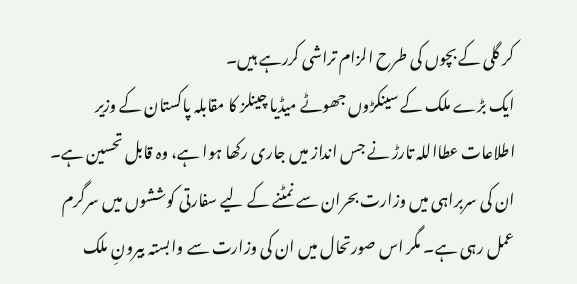کر گلی کے بچوں کی طرح الزام تراشی کررہے ہیں۔
ایک بڑے ملک کے سینکڑوں جھوٹے میڈیا چینلز کا مقابلہ پاکستان کے وزیر اطلاعات عطااللہ تارڑ نے جس انداز میں جاری رکھا ہوا ہے، وہ قابل تحسین ہے۔ ان کی سربراہی میں وزارت بحران سے نمٹنے کے لیے سفارتی کوششوں میں سرگرم عمل رہی ہے۔ مگر اس صورتحال میں ان کی وزارت سے وابستہ بیرونِ ملک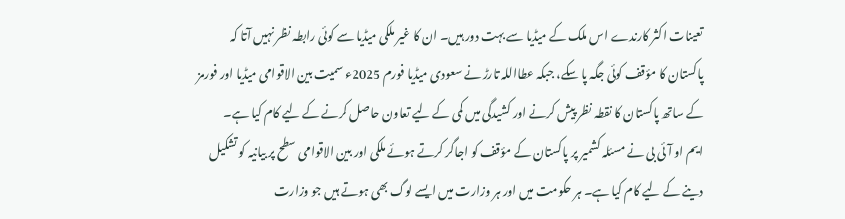تعینات اکثر کارندے اس ملک کے میڈیا سے بہت دور ہیں۔ ان کا غیر ملکی میڈیا سے کوئی رابطہ نظر نہیں آتا کہ پاکستان کا مؤقف کوئی جگہ پا سکے، جبکہ عطااللہ تارڑ نے سعودی میڈیا فورم 2025ء سمیت بین الاقوامی میڈیا اور فورمز کے ساتھ پاکستان کا نقطہ نظر پیش کرنے اور کشیدگی میں کمی کے لیے تعاون حاصل کرنے کے لیے کام کیا ہے۔
ایم او آئی بی نے مسئلہ کشمیر پر پاکستان کے مؤقف کو اجاگر کرتے ہوئے ملکی اور بین الاقوامی سطح پر بیانیہ کو تشکیل دینے کے لیے کام کیا ہے۔ ہر حکومت میں اور ہر وزارت میں ایسے لوگ بھی ہوتے ہیں جو وزارت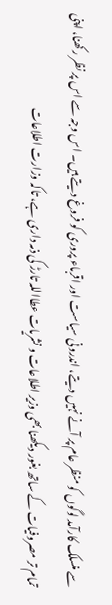سے منسلک کارآمد لوگوں کو منظر عام پر آنے نہیں دیتے، اندرونی سیاست اور اقرباء پروری کو فروغ دیتے ہیں۔ اس وجہ سے اس پر نظر رکھنا، اپنی تمام تر مصروفیات کے ساتھ بغور دیکھنا بھی وزیر اطلاعات و نشریات عطااللہ تارڑ کی ذمہ داری ہے، تاکہ وزارت اطلاعات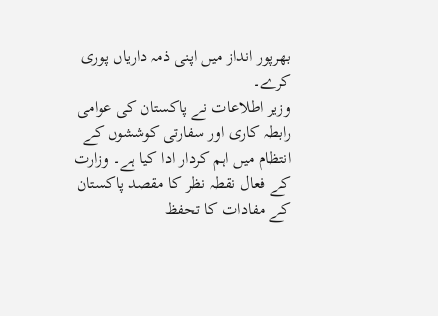بھرپور انداز میں اپنی ذمہ داریاں پوری کرے۔
وزیر اطلاعات نے پاکستان کی عوامی رابطہ کاری اور سفارتی کوششوں کے انتظام میں اہم کردار ادا کیا ہے۔ وزارت کے فعال نقطہ نظر کا مقصد پاکستان کے مفادات کا تحفظ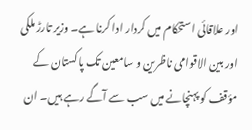اور علاقائی استحکام میں کردار ادا کرنا ہے۔ وزیر تارڑ ملکی اور بین الاقوامی ناظرین و سامعین تک پاکستان کے مؤقف کو پہنچانے میں سب سے آگے رہے ہیں۔ ان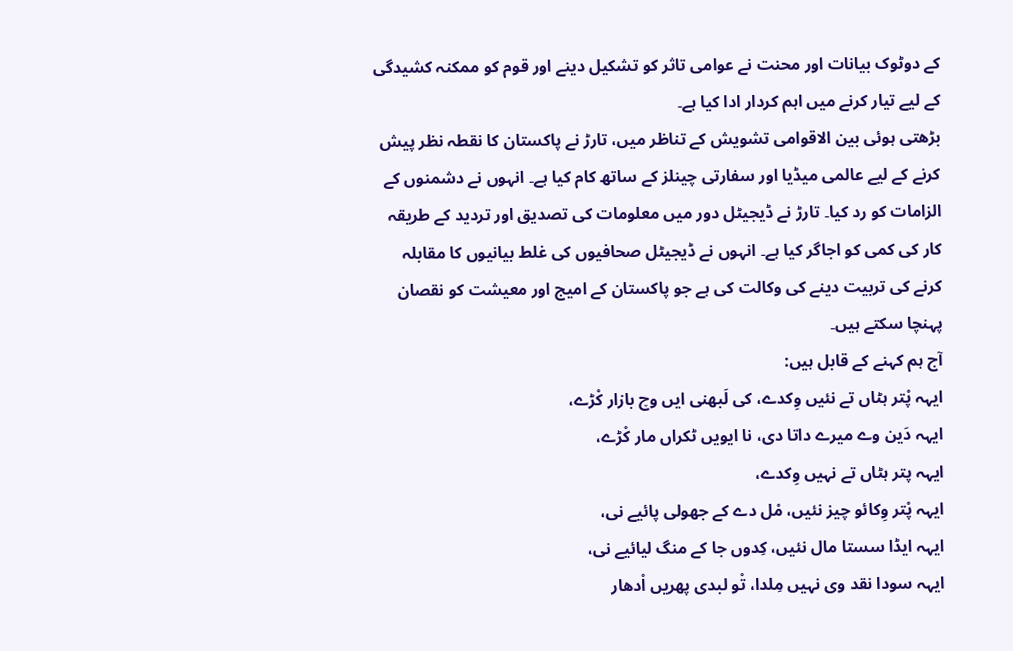کے دوٹوک بیانات اور محنت نے عوامی تاثر کو تشکیل دینے اور قوم کو ممکنہ کشیدگی کے لیے تیار کرنے میں اہم کردار ادا کیا ہے۔
بڑھتی ہوئی بین الاقوامی تشویش کے تناظر میں، تارڑ نے پاکستان کا نقطہ نظر پیش کرنے کے لیے عالمی میڈیا اور سفارتی چینلز کے ساتھ کام کیا ہے۔ انہوں نے دشمنوں کے الزامات کو رد کیا۔ تارڑ نے ڈیجیٹل دور میں معلومات کی تصدیق اور تردید کے طریقہ کار کی کمی کو اجاگر کیا ہے۔ انہوں نے ڈیجیٹل صحافیوں کی غلط بیانیوں کا مقابلہ کرنے کی تربیت دینے کی وکالت کی ہے جو پاکستان کے امیج اور معیشت کو نقصان پہنچا سکتے ہیں۔
آج ہم کہنے کے قابل ہیں:
ایہہ پْتر ہٹاں تے نئیں وِکدے، کی لَبھنی ایں وچ بازار کْڑے،
ایہہ دَین وے میرے داتا دی، نا ایویں ٹکراں مار کْڑے،
ایہہ پتر ہٹاں تے نہیں وِکدے،
ایہہ پْتر وِکائو چیز نئیں، مْل دے کے جھولی پائیے نی،
ایہہ ایڈا سستا مال نئیں، کِدوں جا کے منگ لیائیے نی،
ایہہ سودا نقد وی نہیں مِلدا، تْو لبدی پھریں اْدھار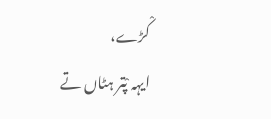کْڑے،
ایہہ پْتر ہٹاں تے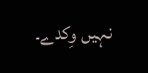نہیں وِکدے۔